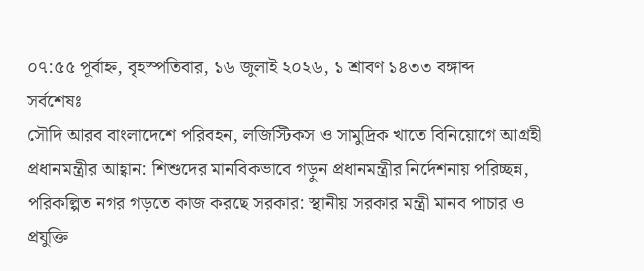০৭:৫৫ পূর্বাহ্ন, বৃহস্পতিবার, ১৬ জুলাই ২০২৬, ১ শ্রাবণ ১৪৩৩ বঙ্গাব্দ
সর্বশেষঃ
সৌদি আরব বাংলাদেশে পরিবহন, লজিস্টিকস ও সামুদ্রিক খাতে বিনিয়োগে আগ্রহী প্রধানমন্ত্রীর আহ্বান: শিশুদের মানবিকভাবে গড়ুন প্রধানমন্ত্রীর নির্দেশনায় পরিচ্ছন্ন, পরিকল্পিত নগর গড়তে কাজ করছে সরকার: স্থানীয় সরকার মন্ত্রী মানব পাচার ও প্রযুক্তি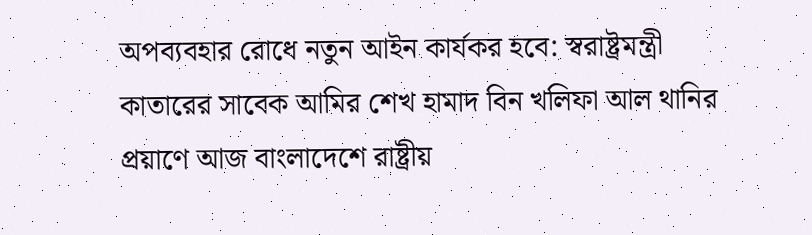অপব্যবহার রোধে নতুন আইন কার্যকর হবে: স্বরাষ্ট্রমন্ত্রী কাতারের সাবেক আমির শেখ হামাদ বিন খলিফা আল থানির প্রয়াণে আজ বাংলাদেশে রাষ্ট্রীয়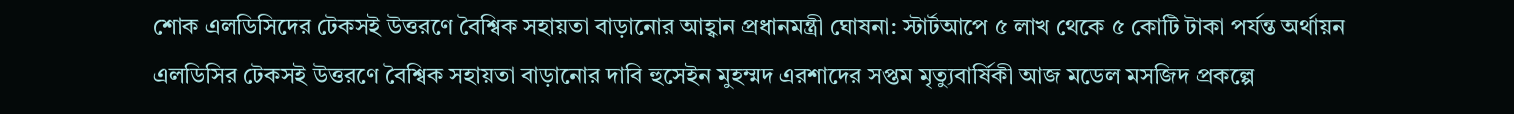শোক এলডিসিদের টেকসই উত্তরণে বৈশ্বিক সহায়তা বাড়ানোর আহ্বান প্রধানমন্ত্রী ঘোষনা: স্টার্টআপে ৫ লাখ থেকে ৫ কোটি টাকা পর্যন্ত অর্থায়ন এলডিসির টেকসই উত্তরণে বৈশ্বিক সহায়তা বাড়ানোর দাবি হুসেইন মুহম্মদ এরশাদের সপ্তম মৃত্যুবার্ষিকী আজ মডেল মসজিদ প্রকল্পে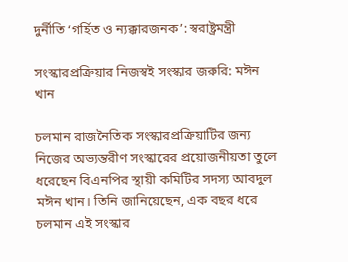দুর্নীতি ‘গর্হিত ও ন্যক্কারজনক’: স্বরাষ্ট্রমন্ত্রী

সংস্কারপ্রক্রিয়ার নিজস্বই সংস্কার জরুরি: মঈন খান

চলমান রাজনৈতিক সংস্কারপ্রক্রিয়াটির জন্য নিজের অভ্যন্তরীণ সংস্কারের প্রয়োজনীয়তা তুলে ধরেছেন বিএনপির স্থায়ী কমিটির সদস্য আবদুল মঈন খান। তিনি জানিয়েছেন, এক বছর ধরে চলমান এই সংস্কার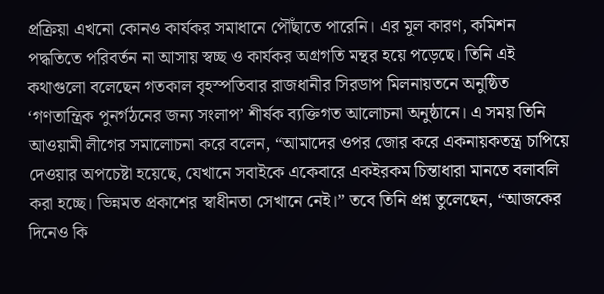প্রক্রিয়া এখনো কোনও কার্যকর সমাধানে পৌঁছাতে পারেনি। এর মূল কারণ, কমিশন পদ্ধতিতে পরিবর্তন না আসায় স্বচ্ছ ও কার্যকর অগ্রগতি মন্থর হয়ে পড়েছে। তিনি এই কথাগুলো বলেছেন গতকাল বৃহস্পতিবার রাজধানীর সিরডাপ মিলনায়তনে অনুষ্ঠিত ‘গণতান্ত্রিক পুনর্গঠনের জন্য সংলাপ’ শীর্ষক ব্যক্তিগত আলোচনা অনুষ্ঠানে। এ সময় তিনি আওয়ামী লীগের সমালোচনা করে বলেন, “আমাদের ওপর জোর করে একনায়কতন্ত্র চাপিয়ে দেওয়ার অপচেষ্টা হয়েছে, যেখানে সবাইকে একেবারে একইরকম চিন্তাধারা মানতে বলাবলি করা হচ্ছে। ভিন্নমত প্রকাশের স্বাধীনতা সেখানে নেই।” তবে তিনি প্রশ্ন তুলেছেন, “আজকের দিনেও কি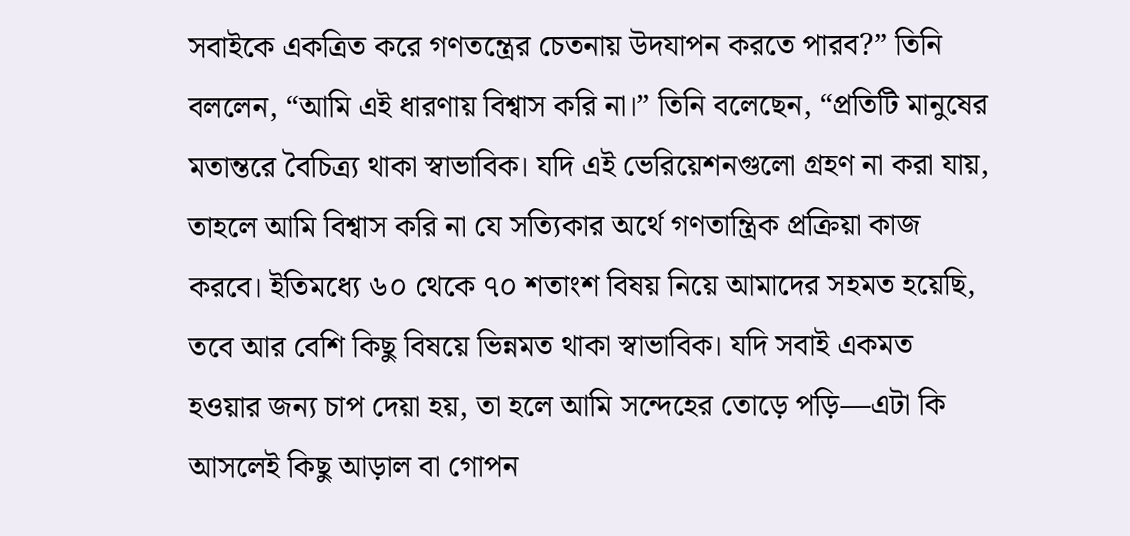সবাইকে একত্রিত করে গণতন্ত্রের চেতনায় উদযাপন করতে পারব?” তিনি বললেন, “আমি এই ধারণায় বিশ্বাস করি না।” তিনি বলেছেন, “প্রতিটি মানুষের মতান্তরে বৈচিত্র্য থাকা স্বাভাবিক। যদি এই ভেরিয়েশনগুলো গ্রহণ না করা যায়, তাহলে আমি বিশ্বাস করি না যে সত্যিকার অর্থে গণতান্ত্রিক প্রক্রিয়া কাজ করবে। ইতিমধ্যে ৬০ থেকে ৭০ শতাংশ বিষয় নিয়ে আমাদের সহমত হয়েছি, তবে আর বেশি কিছু বিষয়ে ভিন্নমত থাকা স্বাভাবিক। যদি সবাই একমত হওয়ার জন্য চাপ দেয়া হয়, তা হলে আমি সন্দেহের তোড়ে পড়ি—এটা কি আসলেই কিছু আড়াল বা গোপন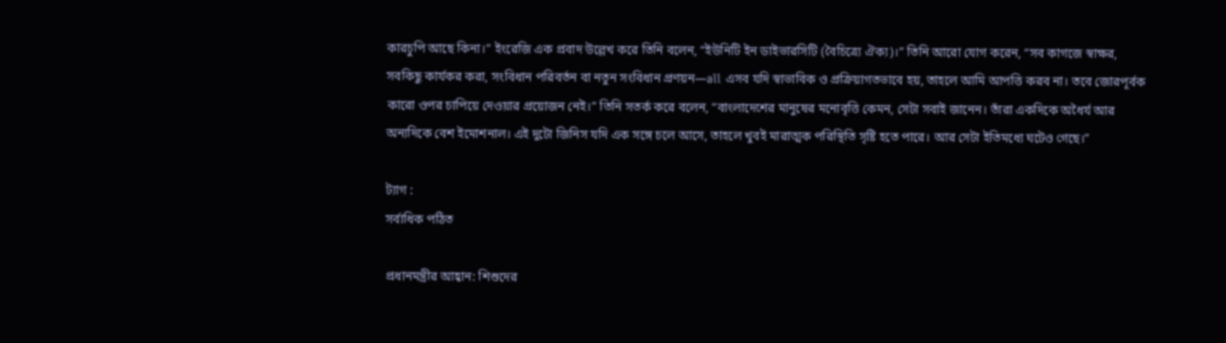কারচুপি আছে কিনা।” ইংরেজি এক প্রবাদ উল্লেখ করে তিনি বলেন, “ইউনিটি ইন ডাইভারসিটি (বৈচিত্র্যে ঐক্য)।” তিনি আরো যোগ করেন, “সব কাগজে স্বাক্ষর, সবকিছু কার্যকর করা, সংবিধান পরিবর্তন বা নতুন সংবিধান প্রণয়ন—all এসব যদি স্বাভাবিক ও প্রক্রিয়াগতভাবে হয়, তাহলে আমি আপত্তি করব না। তবে জোরপূর্বক কারো ওপর চাপিয়ে দেওয়ার প্রয়োজন নেই।” তিনি সতর্ক করে বলেন, “বাংলাদেশের মানুষের মনোবৃত্তি কেমন, সেটা সবাই জানেন। তাঁরা একদিকে অধৈর্য আর অন্যদিকে বেশ ইমোশনাল। এই দুটো জিনিস যদি এক সঙ্গে চলে আসে, তাহলে খুবই মারাত্মক পরিস্থিতি সৃষ্টি হতে পারে। আর সেটা ইতিমধ্যে ঘটেও গেছে।”

ট্যাগ :
সর্বাধিক পঠিত

প্রধানমন্ত্রীর আহ্বান: শিশুদের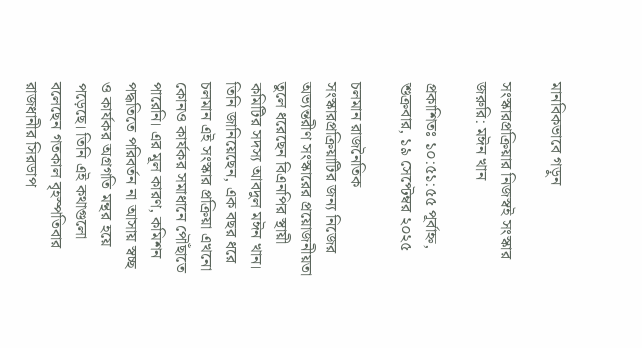মানবিকভাবে গড়ুন

সংস্কারপ্রক্রিয়ার নিজস্বই সংস্কার জরুরি: মঈন খান

প্রকাশিতঃ ১০:৫১:৫৫ পূর্বাহ্ন, শুক্রবার, ১৯ সেপ্টেম্বর ২০২৫

চলমান রাজনৈতিক সংস্কারপ্রক্রিয়াটির জন্য নিজের অভ্যন্তরীণ সংস্কারের প্রয়োজনীয়তা তুলে ধরেছেন বিএনপির স্থায়ী কমিটির সদস্য আবদুল মঈন খান। তিনি জানিয়েছেন, এক বছর ধরে চলমান এই সংস্কার প্রক্রিয়া এখনো কোনও কার্যকর সমাধানে পৌঁছাতে পারেনি। এর মূল কারণ, কমিশন পদ্ধতিতে পরিবর্তন না আসায় স্বচ্ছ ও কার্যকর অগ্রগতি মন্থর হয়ে পড়েছে। তিনি এই কথাগুলো বলেছেন গতকাল বৃহস্পতিবার রাজধানীর সিরডাপ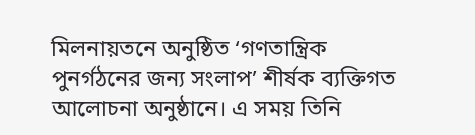মিলনায়তনে অনুষ্ঠিত ‘গণতান্ত্রিক পুনর্গঠনের জন্য সংলাপ’ শীর্ষক ব্যক্তিগত আলোচনা অনুষ্ঠানে। এ সময় তিনি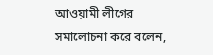আওয়ামী লীগের সমালোচনা করে বলেন,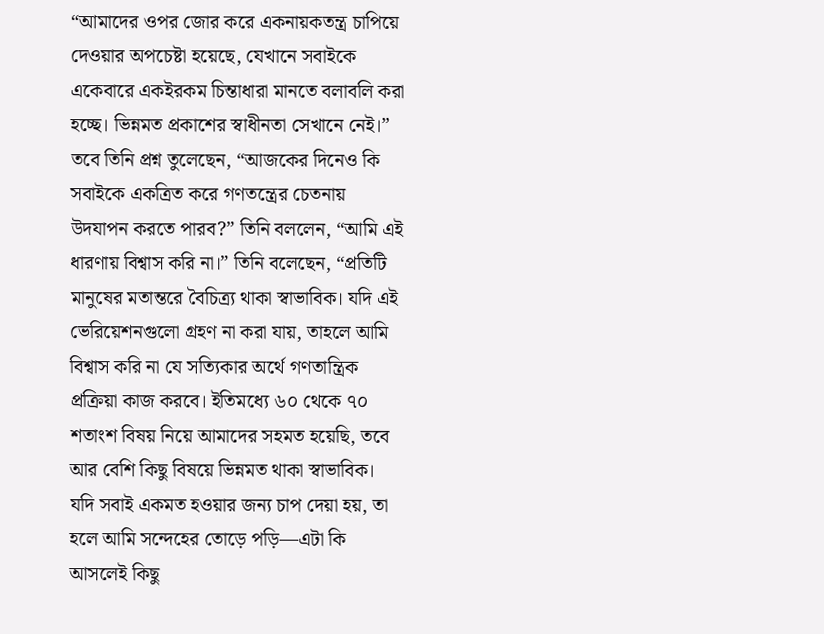“আমাদের ওপর জোর করে একনায়কতন্ত্র চাপিয়ে দেওয়ার অপচেষ্টা হয়েছে, যেখানে সবাইকে একেবারে একইরকম চিন্তাধারা মানতে বলাবলি করা হচ্ছে। ভিন্নমত প্রকাশের স্বাধীনতা সেখানে নেই।” তবে তিনি প্রশ্ন তুলেছেন, “আজকের দিনেও কি সবাইকে একত্রিত করে গণতন্ত্রের চেতনায় উদযাপন করতে পারব?” তিনি বললেন, “আমি এই ধারণায় বিশ্বাস করি না।” তিনি বলেছেন, “প্রতিটি মানুষের মতান্তরে বৈচিত্র্য থাকা স্বাভাবিক। যদি এই ভেরিয়েশনগুলো গ্রহণ না করা যায়, তাহলে আমি বিশ্বাস করি না যে সত্যিকার অর্থে গণতান্ত্রিক প্রক্রিয়া কাজ করবে। ইতিমধ্যে ৬০ থেকে ৭০ শতাংশ বিষয় নিয়ে আমাদের সহমত হয়েছি, তবে আর বেশি কিছু বিষয়ে ভিন্নমত থাকা স্বাভাবিক। যদি সবাই একমত হওয়ার জন্য চাপ দেয়া হয়, তা হলে আমি সন্দেহের তোড়ে পড়ি—এটা কি আসলেই কিছু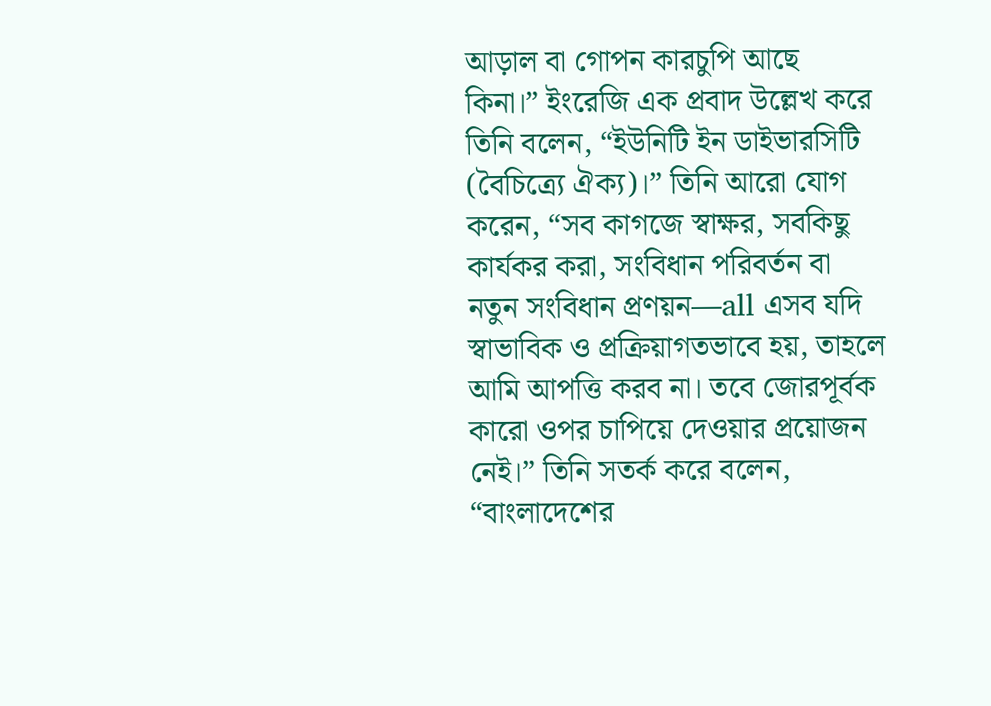আড়াল বা গোপন কারচুপি আছে কিনা।” ইংরেজি এক প্রবাদ উল্লেখ করে তিনি বলেন, “ইউনিটি ইন ডাইভারসিটি (বৈচিত্র্যে ঐক্য)।” তিনি আরো যোগ করেন, “সব কাগজে স্বাক্ষর, সবকিছু কার্যকর করা, সংবিধান পরিবর্তন বা নতুন সংবিধান প্রণয়ন—all এসব যদি স্বাভাবিক ও প্রক্রিয়াগতভাবে হয়, তাহলে আমি আপত্তি করব না। তবে জোরপূর্বক কারো ওপর চাপিয়ে দেওয়ার প্রয়োজন নেই।” তিনি সতর্ক করে বলেন, “বাংলাদেশের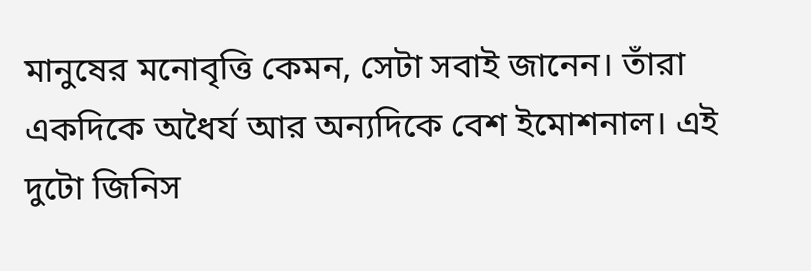মানুষের মনোবৃত্তি কেমন, সেটা সবাই জানেন। তাঁরা একদিকে অধৈর্য আর অন্যদিকে বেশ ইমোশনাল। এই দুটো জিনিস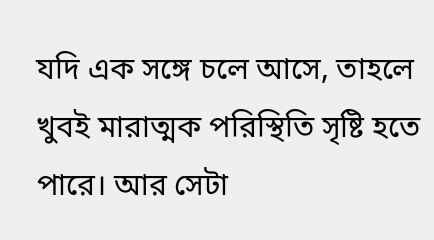যদি এক সঙ্গে চলে আসে, তাহলে খুবই মারাত্মক পরিস্থিতি সৃষ্টি হতে পারে। আর সেটা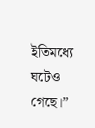ইতিমধ্যে ঘটেও গেছে।”